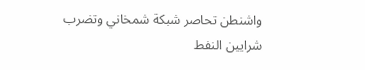واشنطن تحاصر شبكة شمخاني وتضرب شرايين النفط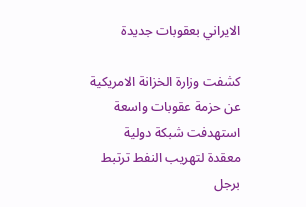الايراني بعقوبات جديدة

كشفت وزارة الخزانة الامريكية عن حزمة عقوبات واسعة استهدفت شبكة دولية معقدة لتهريب النفط ترتبط برجل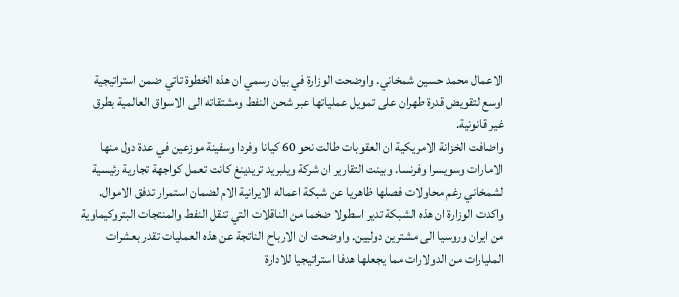الاعمال محمد حسين شمخاني. واوضحت الوزارة في بيان رسمي ان هذه الخطوة تاتي ضمن استراتيجية اوسع لتقويض قدرة طهران على تمويل عملياتها عبر شحن النفط ومشتقاته الى الاسواق العالمية بطرق غير قانونية.
واضافت الخزانة الامريكية ان العقوبات طالت نحو 60 كيانا وفردا وسفينة موزعين في عدة دول منها الامارات وسويسرا وفرنسا. وبينت التقارير ان شركة ويلبريد تريدينغ كانت تعمل كواجهة تجارية رئيسية لشمخاني رغم محاولات فصلها ظاهريا عن شبكة اعماله الايرانية الام لضمان استمرار تدفق الاموال.
واكدت الوزارة ان هذه الشبكة تدير اسطولا ضخما من الناقلات التي تنقل النفط والمنتجات البتروكيماوية من ايران وروسيا الى مشترين دوليين. واوضحت ان الارباح الناتجة عن هذه العمليات تقدر بعشرات المليارات من الدولارات مما يجعلها هدفا استراتيجيا للادارة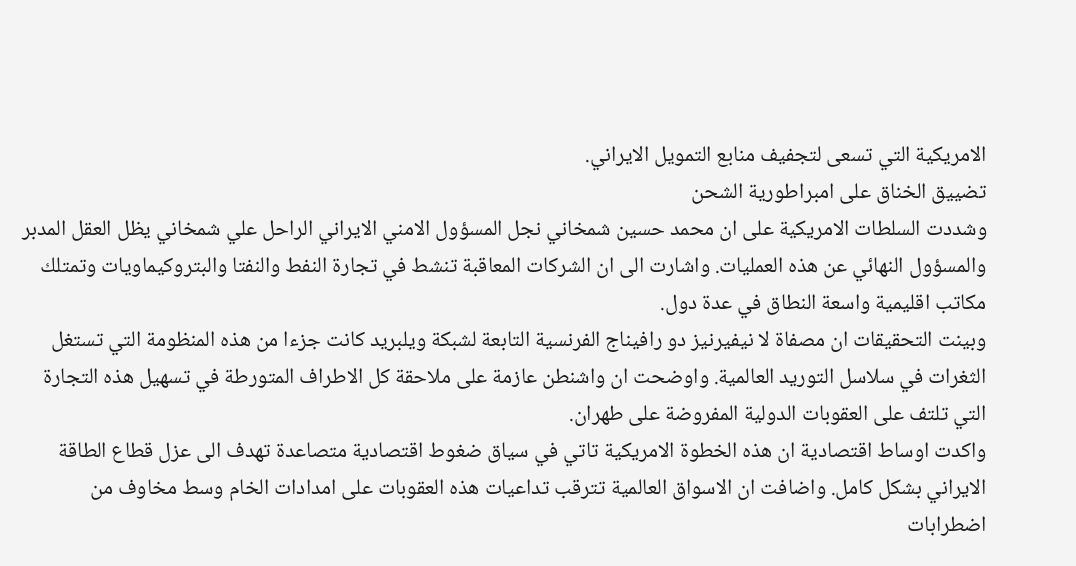الامريكية التي تسعى لتجفيف منابع التمويل الايراني.
تضييق الخناق على امبراطورية الشحن
وشددت السلطات الامريكية على ان محمد حسين شمخاني نجل المسؤول الامني الايراني الراحل علي شمخاني يظل العقل المدبر والمسؤول النهائي عن هذه العمليات. واشارت الى ان الشركات المعاقبة تنشط في تجارة النفط والنفتا والبتروكيماويات وتمتلك مكاتب اقليمية واسعة النطاق في عدة دول.
وبينت التحقيقات ان مصفاة لا نيفيرنيز دو رافيناج الفرنسية التابعة لشبكة ويلبريد كانت جزءا من هذه المنظومة التي تستغل الثغرات في سلاسل التوريد العالمية. واوضحت ان واشنطن عازمة على ملاحقة كل الاطراف المتورطة في تسهيل هذه التجارة التي تلتف على العقوبات الدولية المفروضة على طهران.
واكدت اوساط اقتصادية ان هذه الخطوة الامريكية تاتي في سياق ضغوط اقتصادية متصاعدة تهدف الى عزل قطاع الطاقة الايراني بشكل كامل. واضافت ان الاسواق العالمية تترقب تداعيات هذه العقوبات على امدادات الخام وسط مخاوف من اضطرابات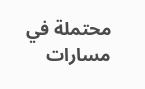محتملة في مسارات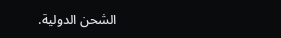الشحن الدولية.